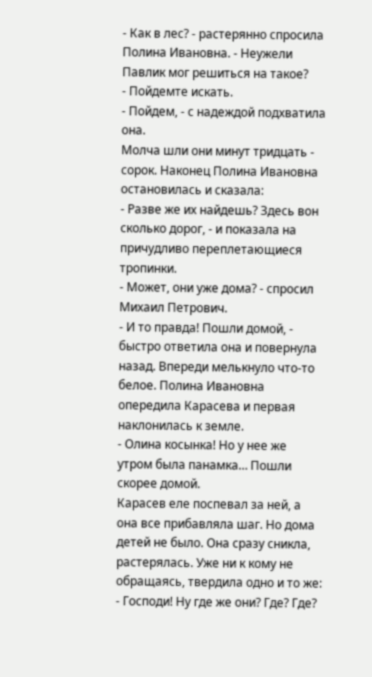- Как в лес? - растерянно спросила Полина Ивановна. - Неужели Павлик мог решиться на такое?
- Пойдемте искать.
- Пойдем, - с надеждой подхватила она.
Молча шли они минут тридцать - сорок. Наконец Полина Ивановна остановилась и сказала:
- Разве же их найдешь? Здесь вон сколько дорог, - и показала на причудливо переплетающиеся тропинки.
- Может, они уже дома? - спросил Михаил Петрович.
- И то правда! Пошли домой, - быстро ответила она и повернула назад. Впереди мелькнуло что-то белое. Полина Ивановна опередила Карасева и первая наклонилась к земле.
- Олина косынка! Но у нее же утром была панамка… Пошли скорее домой.
Карасев еле поспевал за ней, а она все прибавляла шаг. Но дома детей не было. Она сразу сникла, растерялась. Уже ни к кому не обращаясь, твердила одно и то же:
- Господи! Ну где же они? Где? Где?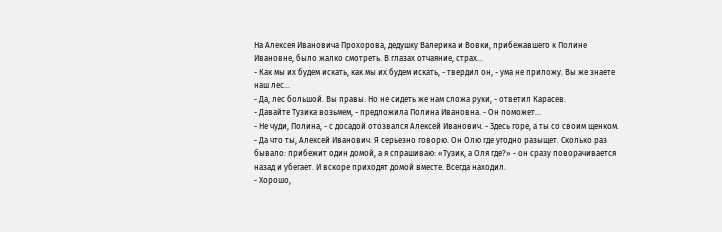На Алексея Ивановича Прохорова, дедушку Валерика и Вовки, прибежавшего к Полине Ивановне, было жалко смотреть. В глазах отчаяние, страх…
- Как мы их будем искать, как мы их будем искать, - твердил он, - ума не приложу. Вы же знаете наш лес…
- Да, лес большой. Вы правы. Но не сидеть же нам сложа руки, - ответил Карасев.
- Давайте Тузика возьмем, - предложила Полина Ивановна. - Он поможет…
- Не чуди, Полина, - с досадой отозвался Алексей Иванович. - Здесь горе, а ты со своим щенком.
- Да что ты, Алексей Иванович. Я серьезно говорю. Он Олю где угодно разыщет. Сколько раз бывало: прибежит один домой, а я спрашиваю: «Тузик, а Оля где?» - он сразу поворачивается назад и убегает. И вскоре приходят домой вместе. Всегда находил.
- Хорошо,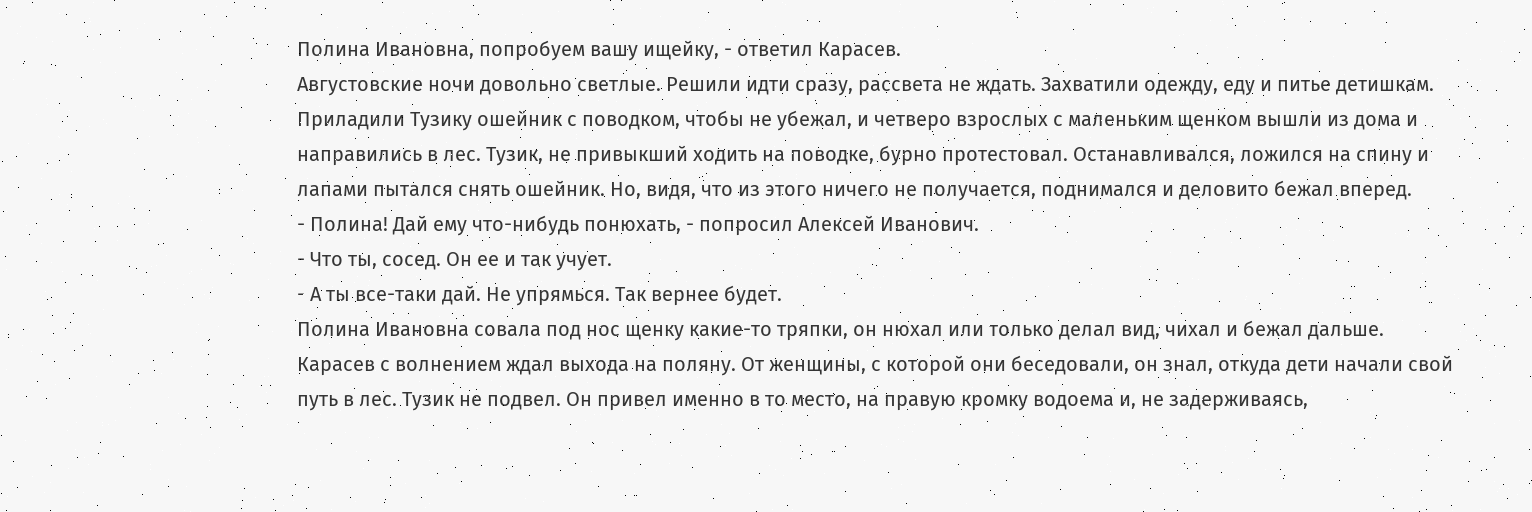Полина Ивановна, попробуем вашу ищейку, - ответил Карасев.
Августовские ночи довольно светлые. Решили идти сразу, рассвета не ждать. Захватили одежду, еду и питье детишкам. Приладили Тузику ошейник с поводком, чтобы не убежал, и четверо взрослых с маленьким щенком вышли из дома и направились в лес. Тузик, не привыкший ходить на поводке, бурно протестовал. Останавливался, ложился на спину и лапами пытался снять ошейник. Но, видя, что из этого ничего не получается, поднимался и деловито бежал вперед.
- Полина! Дай ему что-нибудь понюхать, - попросил Алексей Иванович.
- Что ты, сосед. Он ее и так учует.
- А ты все-таки дай. Не упрямься. Так вернее будет.
Полина Ивановна совала под нос щенку какие-то тряпки, он нюхал или только делал вид, чихал и бежал дальше.
Карасев с волнением ждал выхода на поляну. От женщины, с которой они беседовали, он знал, откуда дети начали свой путь в лес. Тузик не подвел. Он привел именно в то место, на правую кромку водоема и, не задерживаясь,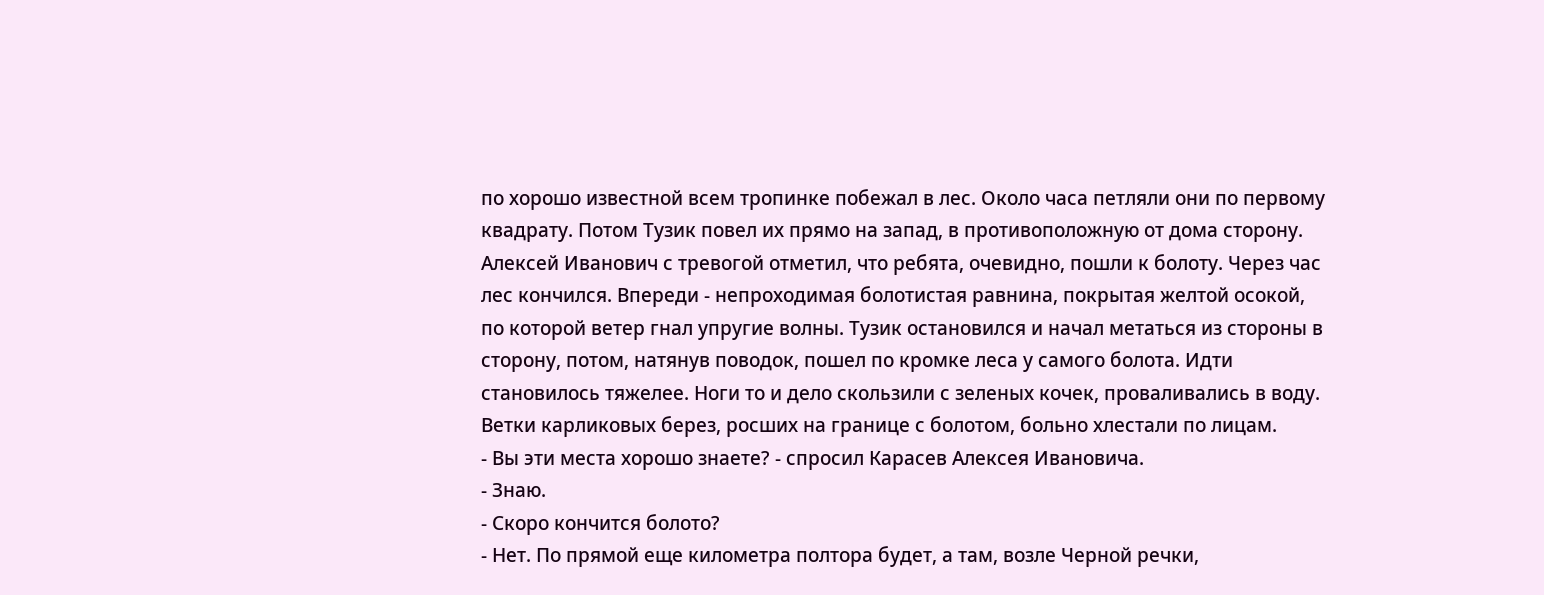по хорошо известной всем тропинке побежал в лес. Около часа петляли они по первому квадрату. Потом Тузик повел их прямо на запад, в противоположную от дома сторону.
Алексей Иванович с тревогой отметил, что ребята, очевидно, пошли к болоту. Через час лес кончился. Впереди - непроходимая болотистая равнина, покрытая желтой осокой, по которой ветер гнал упругие волны. Тузик остановился и начал метаться из стороны в сторону, потом, натянув поводок, пошел по кромке леса у самого болота. Идти становилось тяжелее. Ноги то и дело скользили с зеленых кочек, проваливались в воду. Ветки карликовых берез, росших на границе с болотом, больно хлестали по лицам.
- Вы эти места хорошо знаете? - спросил Карасев Алексея Ивановича.
- Знаю.
- Скоро кончится болото?
- Нет. По прямой еще километра полтора будет, а там, возле Черной речки,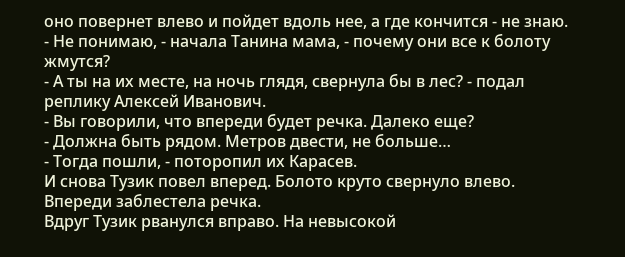оно повернет влево и пойдет вдоль нее, а где кончится - не знаю.
- Не понимаю, - начала Танина мама, - почему они все к болоту жмутся?
- А ты на их месте, на ночь глядя, свернула бы в лес? - подал реплику Алексей Иванович.
- Вы говорили, что впереди будет речка. Далеко еще?
- Должна быть рядом. Метров двести, не больше…
- Тогда пошли, - поторопил их Карасев.
И снова Тузик повел вперед. Болото круто свернуло влево. Впереди заблестела речка.
Вдруг Тузик рванулся вправо. На невысокой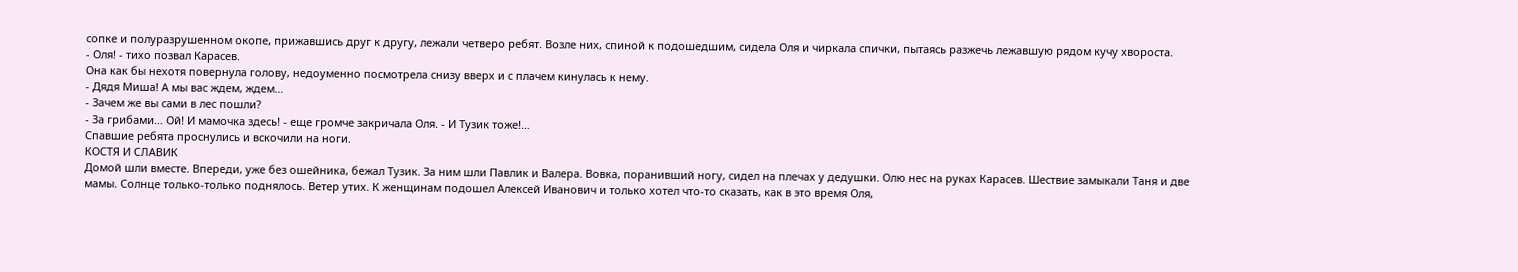сопке и полуразрушенном окопе, прижавшись друг к другу, лежали четверо ребят. Возле них, спиной к подошедшим, сидела Оля и чиркала спички, пытаясь разжечь лежавшую рядом кучу хвороста.
- Оля! - тихо позвал Карасев.
Она как бы нехотя повернула голову, недоуменно посмотрела снизу вверх и с плачем кинулась к нему.
- Дядя Миша! А мы вас ждем, ждем…
- Зачем же вы сами в лес пошли?
- За грибами… Ой! И мамочка здесь! - еще громче закричала Оля. - И Тузик тоже!…
Спавшие ребята проснулись и вскочили на ноги.
КОСТЯ И СЛАВИК
Домой шли вместе. Впереди, уже без ошейника, бежал Тузик. За ним шли Павлик и Валера. Вовка, поранивший ногу, сидел на плечах у дедушки. Олю нес на руках Карасев. Шествие замыкали Таня и две мамы. Солнце только-только поднялось. Ветер утих. К женщинам подошел Алексей Иванович и только хотел что-то сказать, как в это время Оля,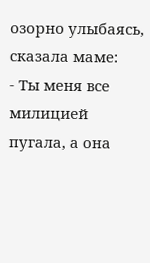озорно улыбаясь, сказала маме:
- Ты меня все милицией пугала, а она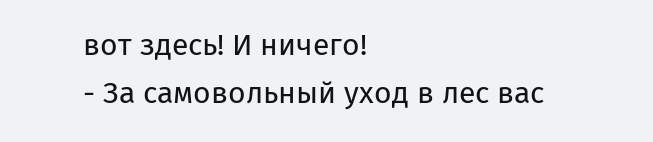вот здесь! И ничего!
- За самовольный уход в лес вас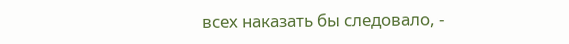всех наказать бы следовало, -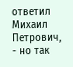ответил Михаил Петрович, - но так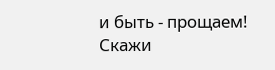и быть - прощаем! Скажи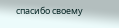спасибо своему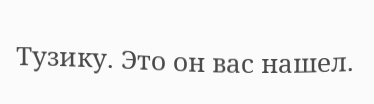Тузику. Это он вас нашел.